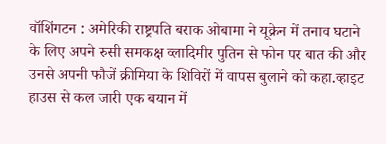वॉशिंगटन : अमेरिकी राष्ट्रपति बराक ओबामा ने यूक्रेन में तनाव घटाने के लिए अपने रुसी समकक्ष व्लादिमीर पुतिन से फोन पर बात की और उनसे अपनी फौजें क्रीमिया के शिविरों में वापस बुलाने को कहा.व्हाइट हाउस से कल जारी एक बयान में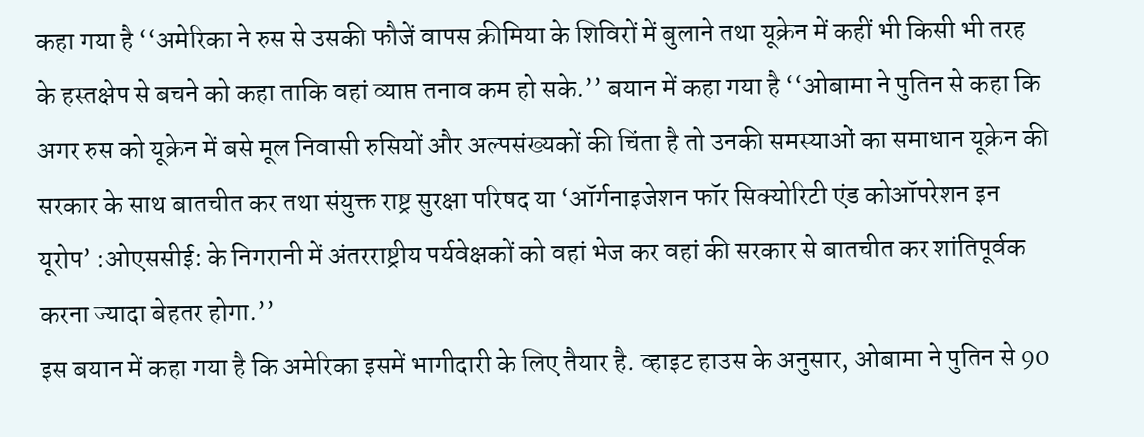कहा गया है ‘‘अमेरिका ने रुस से उसकी फौजें वापस क्रीमिया के शिविरों में बुलाने तथा यूक्रेन में कहीं भी किसी भी तरह के हस्तक्षेप से बचने को कहा ताकि वहां व्याप्त तनाव कम हो सके.’’ बयान में कहा गया है ‘‘ओबामा ने पुतिन से कहा कि अगर रुस को यूक्रेन में बसे मूल निवासी रुसियों और अल्पसंख्यकों की चिंता है तो उनकी समस्याओं का समाधान यूक्रेन की सरकार के साथ बातचीत कर तथा संयुक्त राष्ट्र सुरक्षा परिषद या ‘ऑर्गनाइजेशन फॉर सिक्योरिटी एंड कोऑपरेशन इन यूरोप’ :ओएससीई: के निगरानी में अंतरराष्ट्रीय पर्यवेक्षकों को वहां भेज कर वहां की सरकार से बातचीत कर शांतिपूर्वक करना ज्यादा बेहतर होगा.’’
इस बयान में कहा गया है कि अमेरिका इसमें भागीदारी के लिए तैयार है. व्हाइट हाउस के अनुसार, ओबामा ने पुतिन से 90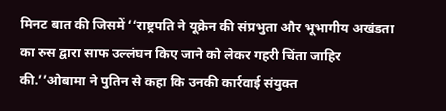मिनट बात की जिसमें ‘‘राष्ट्रपति ने यूक्रेन की संप्रभुता और भूभागीय अखंडता का रुस द्वारा साफ उल्लंघन किए जाने को लेकर गहरी चिंता जाहिर की.’’ओबामा ने पुतिन से कहा कि उनकी कार्रवाई संयुक्त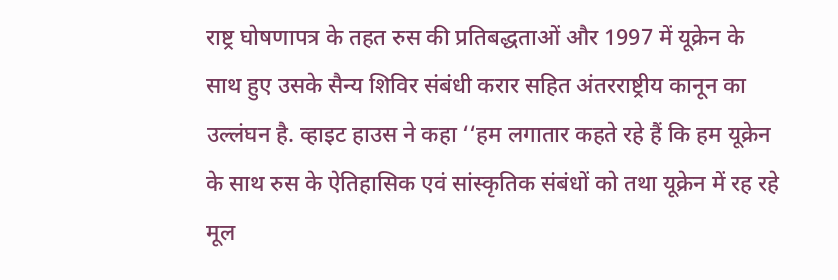राष्ट्र घोषणापत्र के तहत रुस की प्रतिबद्धताओं और 1997 में यूक्रेन के साथ हुए उसके सैन्य शिविर संबंधी करार सहित अंतरराष्ट्रीय कानून का उल्लंघन है. व्हाइट हाउस ने कहा ‘‘हम लगातार कहते रहे हैं कि हम यूक्रेन के साथ रुस के ऐतिहासिक एवं सांस्कृतिक संबंधों को तथा यूक्रेन में रह रहे मूल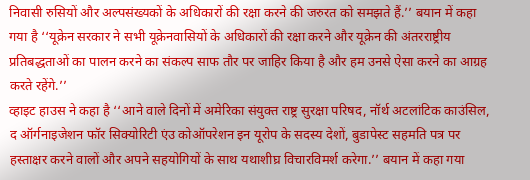निवासी रुसियों और अल्पसंख्यकों के अधिकारों की रक्षा करने की जरुरत को समझते हैं.’’ बयान में कहा गया है ‘‘यूक्रेन सरकार ने सभी यूक्रेनवासियों के अधिकारों की रक्षा करने और यूक्रेन की अंतरराष्ट्रीय प्रतिबद्धताओं का पालन करने का संकल्प साफ तौर पर जाहिर किया है और हम उनसे ऐसा करने का आग्रह करते रहेंगे.’’
व्हाइट हाउस ने कहा है ‘‘आने वाले दिनों में अमेरिका संयुक्त राष्ट्र सुरक्षा परिषद, नॉर्थ अटलांटिक काउंसिल, द ऑर्गनाइजेशन फॉर सिक्योरिटी एंउ कोऑपरेशन इन यूरोप के सदस्य देशों, बुडापेस्ट सहमति पत्र पर हस्ताक्षर करने वालों और अपने सहयोगियों के साथ यथाशीघ्र विचारविमर्श करेगा.’’ बयान में कहा गया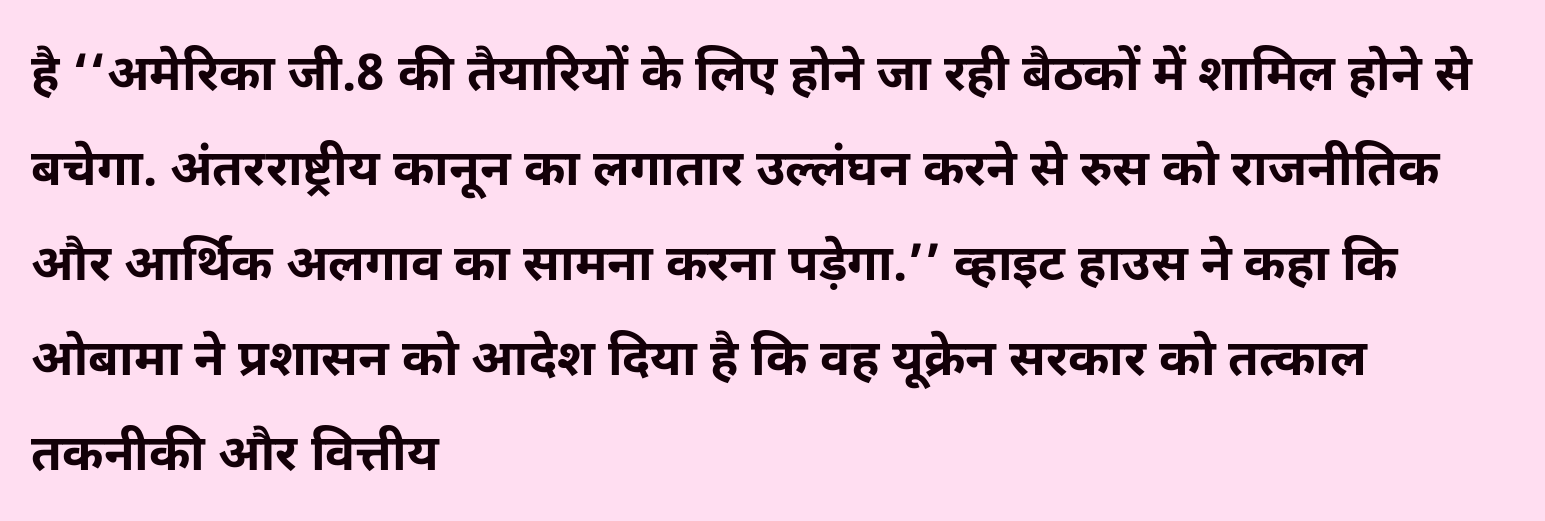है ‘‘अमेरिका जी.8 की तैयारियों के लिए होने जा रही बैठकों में शामिल होने से बचेगा. अंतरराष्ट्रीय कानून का लगातार उल्लंघन करने से रुस को राजनीतिक और आर्थिक अलगाव का सामना करना पड़ेगा.’’ व्हाइट हाउस ने कहा कि ओबामा ने प्रशासन को आदेश दिया है कि वह यूक्रेन सरकार को तत्काल तकनीकी और वित्तीय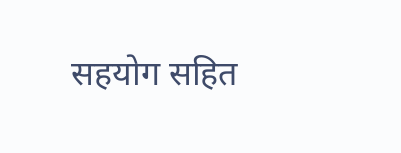सहयोग सहित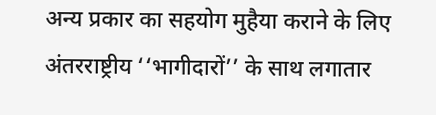अन्य प्रकार का सहयोग मुहैया कराने के लिए अंतरराष्ट्रीय ‘‘भागीदारों’’ के साथ लगातार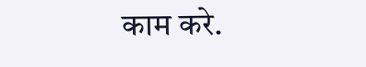काम करे.